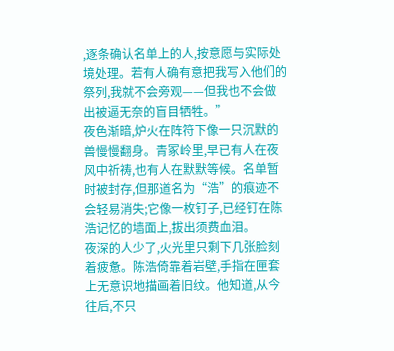,逐条确认名单上的人,按意愿与实际处境处理。若有人确有意把我写入他们的祭列,我就不会旁观——但我也不会做出被逼无奈的盲目牺牲。”
夜色渐暗,炉火在阵符下像一只沉默的兽慢慢翻身。青冢岭里,早已有人在夜风中祈祷,也有人在默默等候。名单暂时被封存,但那道名为“浩”的痕迹不会轻易消失;它像一枚钉子,已经钉在陈浩记忆的墙面上,拔出须费血泪。
夜深的人少了,火光里只剩下几张脸刻着疲惫。陈浩倚靠着岩壁,手指在匣套上无意识地描画着旧纹。他知道,从今往后,不只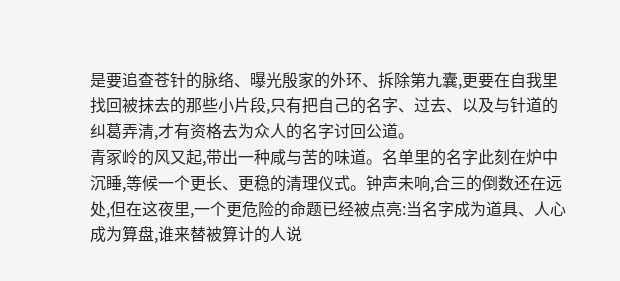是要追查苍针的脉络、曝光殷家的外环、拆除第九囊,更要在自我里找回被抹去的那些小片段,只有把自己的名字、过去、以及与针道的纠葛弄清,才有资格去为众人的名字讨回公道。
青冢岭的风又起,带出一种咸与苦的味道。名单里的名字此刻在炉中沉睡,等候一个更长、更稳的清理仪式。钟声未响,合三的倒数还在远处,但在这夜里,一个更危险的命题已经被点亮:当名字成为道具、人心成为算盘,谁来替被算计的人说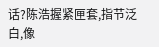话?陈浩握紧匣套,指节泛白,像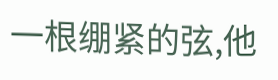一根绷紧的弦,他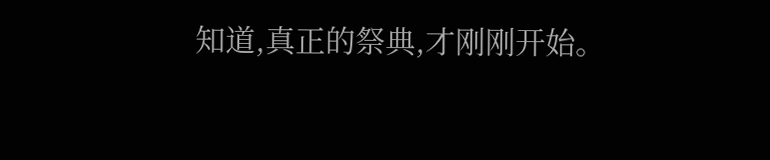知道,真正的祭典,才刚刚开始。